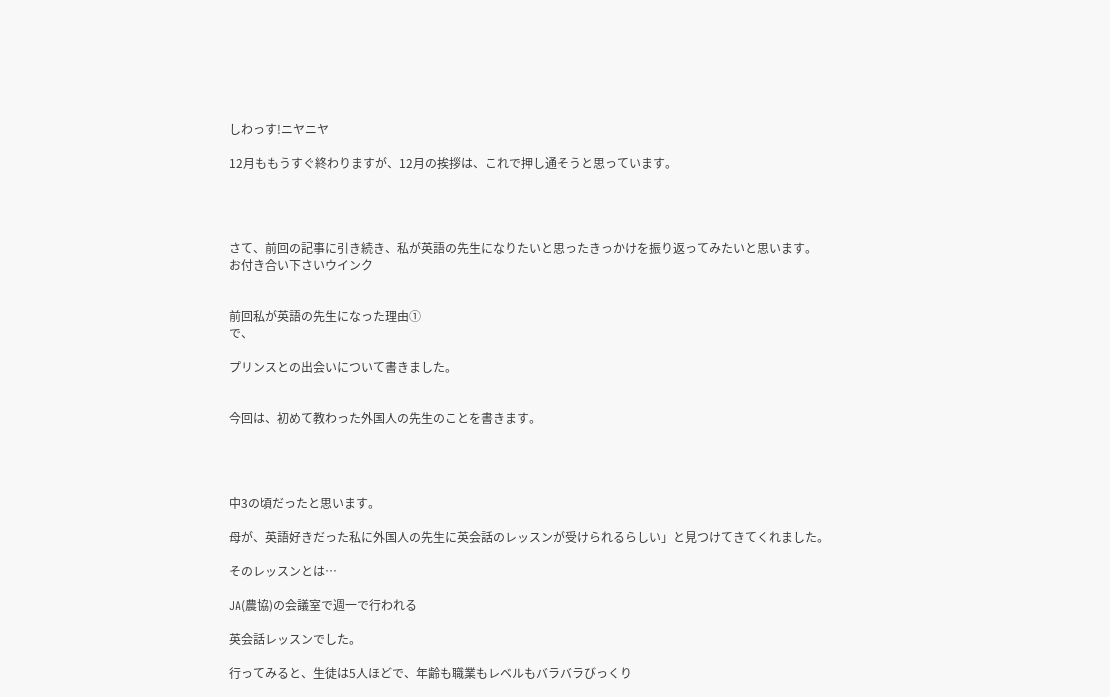しわっす!ニヤニヤ

12月ももうすぐ終わりますが、12月の挨拶は、これで押し通そうと思っています。




さて、前回の記事に引き続き、私が英語の先生になりたいと思ったきっかけを振り返ってみたいと思います。
お付き合い下さいウインク


前回私が英語の先生になった理由①
で、

プリンスとの出会いについて書きました。


今回は、初めて教わった外国人の先生のことを書きます。




中3の頃だったと思います。

母が、英語好きだった私に外国人の先生に英会話のレッスンが受けられるらしい」と見つけてきてくれました。

そのレッスンとは…

JA(農協)の会議室で週一で行われる

英会話レッスンでした。

行ってみると、生徒は5人ほどで、年齢も職業もレベルもバラバラびっくり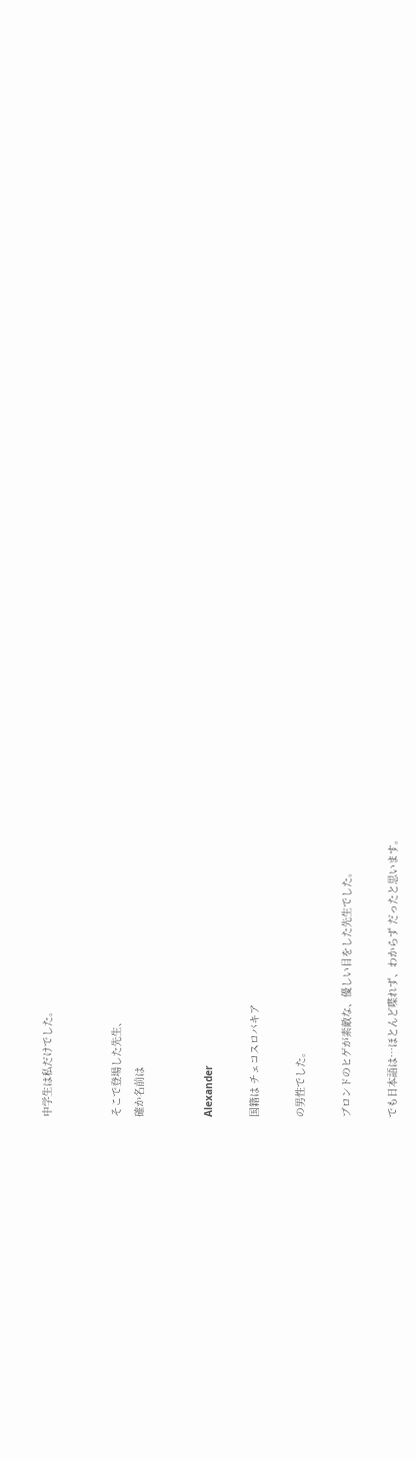中学生は私だけでした。


そこで登場した先生、
確か名前は


Alexander

国籍は チェコスロバキア

の男性でした。

ブロンドのヒゲが素敵な、優しい目をした先生でした。

でも日本語は…ほとんど喋れず、わからず だったと思います。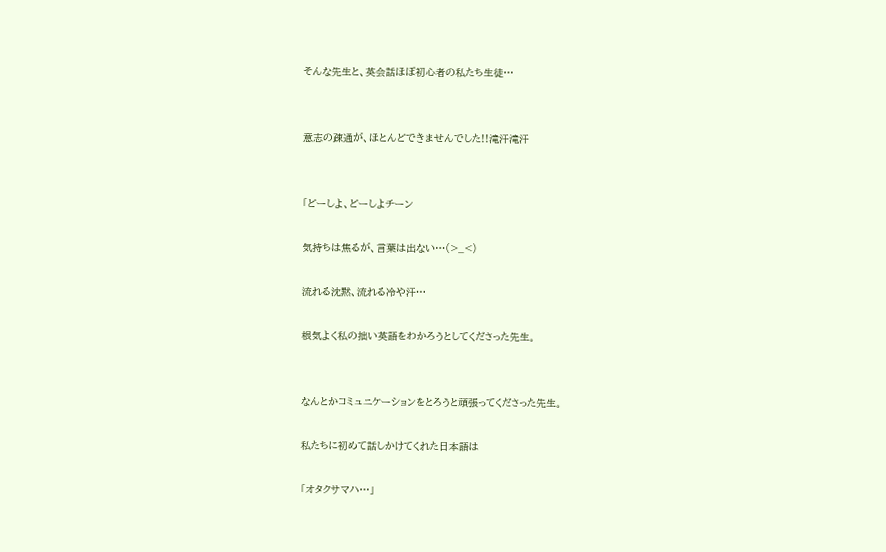そんな先生と、英会話ほぼ初心者の私たち生徒…


意志の疎通が、ほとんどできませんでした!!滝汗滝汗


「どーしよ、どーしよチーン

気持ちは焦るが、言葉は出ない…(>_<)

流れる沈黙、流れる冷や汗…

根気よく私の拙い英語をわかろうとしてくださった先生。


なんとかコミュニケーションをとろうと頑張ってくださった先生。

私たちに初めて話しかけてくれた日本語は

「オタクサマハ…」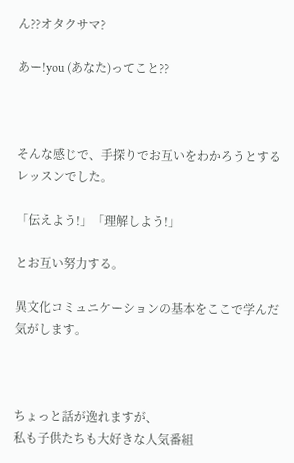ん??オタクサマ?

あー!you (あなた)ってこと??



そんな感じで、手探りでお互いをわかろうとするレッスンでした。

「伝えよう!」「理解しよう!」

とお互い努力する。

異文化コミュニケーションの基本をここで学んだ気がします。



ちょっと話が逸れますが、
私も子供たちも大好きな人気番組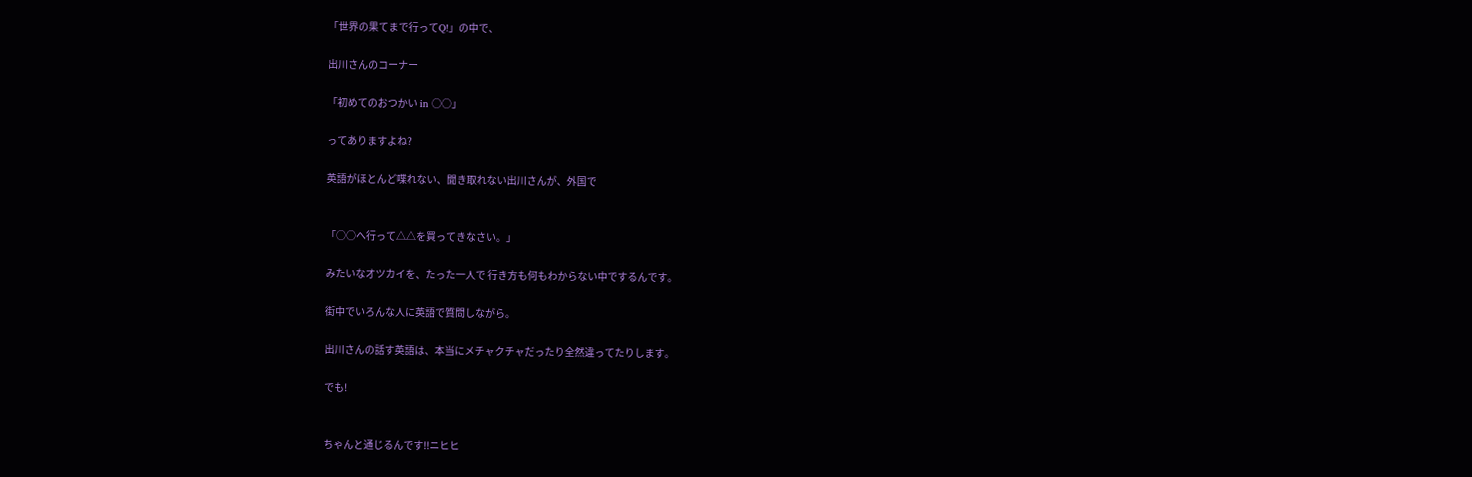「世界の果てまで行ってQ!」の中で、

出川さんのコーナー

「初めてのおつかい in ○○」

ってありますよね?

英語がほとんど喋れない、聞き取れない出川さんが、外国で


「○○へ行って△△を買ってきなさい。」

みたいなオツカイを、たった一人で 行き方も何もわからない中でするんです。

街中でいろんな人に英語で質問しながら。

出川さんの話す英語は、本当にメチャクチャだったり全然違ってたりします。

でも!


ちゃんと通じるんです!!ニヒヒ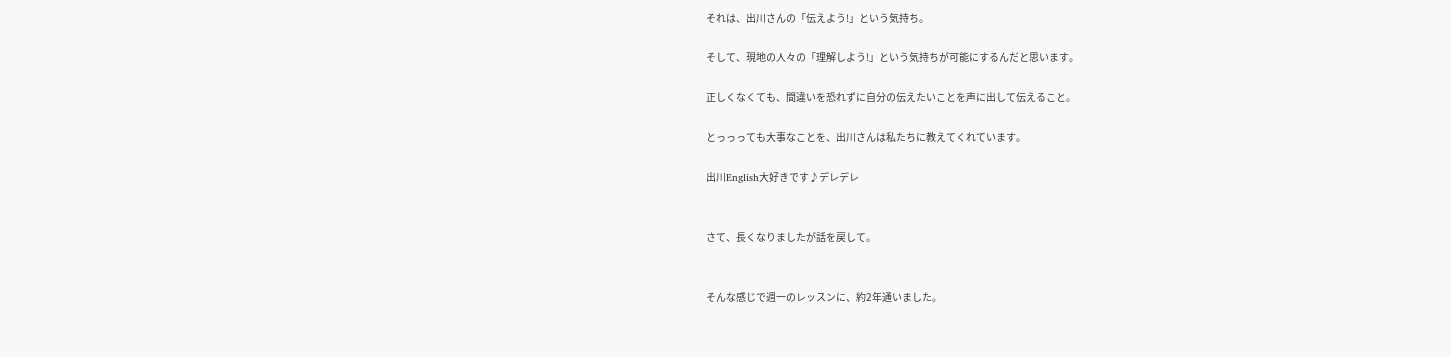それは、出川さんの「伝えよう!」という気持ち。

そして、現地の人々の「理解しよう!」という気持ちが可能にするんだと思います。

正しくなくても、間違いを恐れずに自分の伝えたいことを声に出して伝えること。

とっっっても大事なことを、出川さんは私たちに教えてくれています。

出川English大好きです♪デレデレ


さて、長くなりましたが話を戻して。


そんな感じで週一のレッスンに、約2年通いました。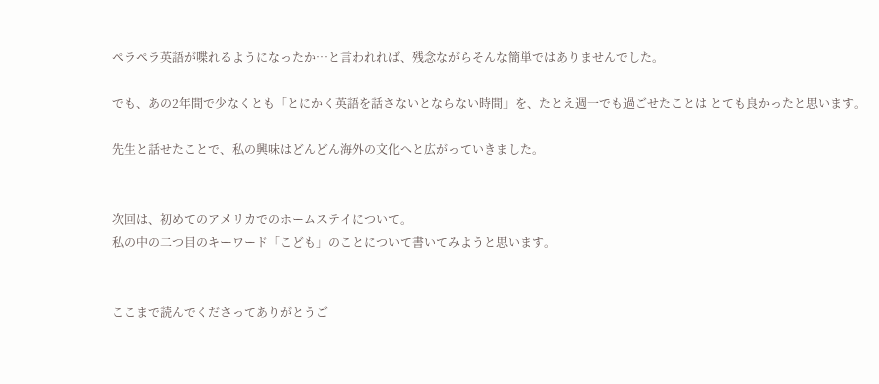ペラペラ英語が喋れるようになったか…と言われれば、残念ながらそんな簡単ではありませんでした。

でも、あの2年間で少なくとも「とにかく英語を話さないとならない時間」を、たとえ週一でも過ごせたことは とても良かったと思います。

先生と話せたことで、私の興味はどんどん海外の文化へと広がっていきました。


次回は、初めてのアメリカでのホームステイについて。
私の中の二つ目のキーワード「こども」のことについて書いてみようと思います。


ここまで読んでくださってありがとうご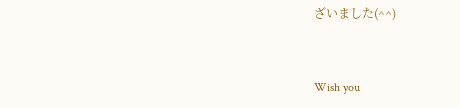ざいました(^^)



Wish you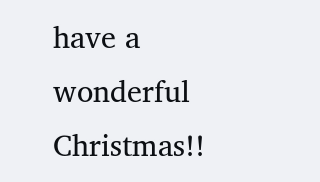have a wonderful Christmas!!